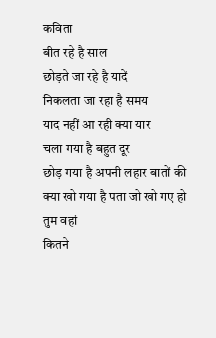कविता
बीत रहे है साल
छोड़ते जा रहे है यादें
निकलता जा रहा है समय
याद नहीं आ रही क्या यार
चला गया है बहुत दूर
छोड़ गया है अपनी लहार बातों की
क्या खो गया है पता जो खो गए हो
तुम वहां
कितने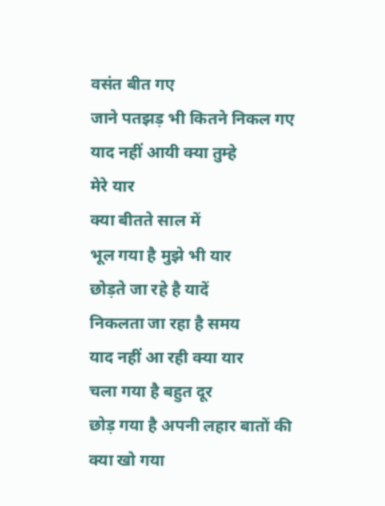वसंत बीत गए
जाने पतझड़ भी कितने निकल गए
याद नहीं आयी क्या तुम्हे
मेरे यार
क्या बीतते साल में
भूल गया है मुझे भी यार
छोड़ते जा रहे है यादें
निकलता जा रहा है समय
याद नहीं आ रही क्या यार
चला गया है बहुत दूर
छोड़ गया है अपनी लहार बातों की
क्या खो गया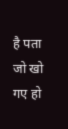है पता जो खो गए हो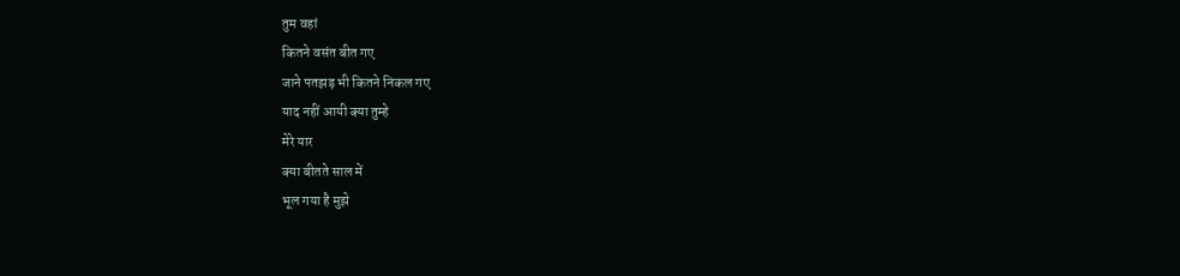तुम वहां
कितने वसंत बीत गए
जाने पतझड़ भी कितने निकल गए
याद नहीं आयी क्या तुम्हे
मेरे यार
क्या बीतते साल में
भूल गया है मुझे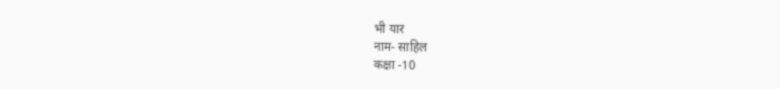भी यार
नाम- साहिल
कक्षा -10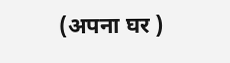(अपना घर )